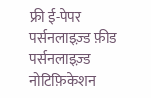फ्री ई-पेपर
पर्सनलाइज़्ड फ़ीड
पर्सनलाइज़्ड नोटिफ़िकेशन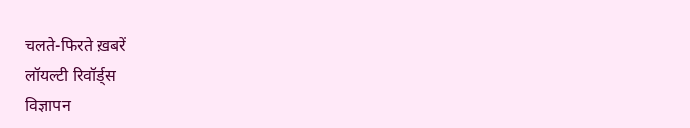चलते-फिरते ख़बरें
लॉयल्टी रिवॉर्ड्स
विज्ञापन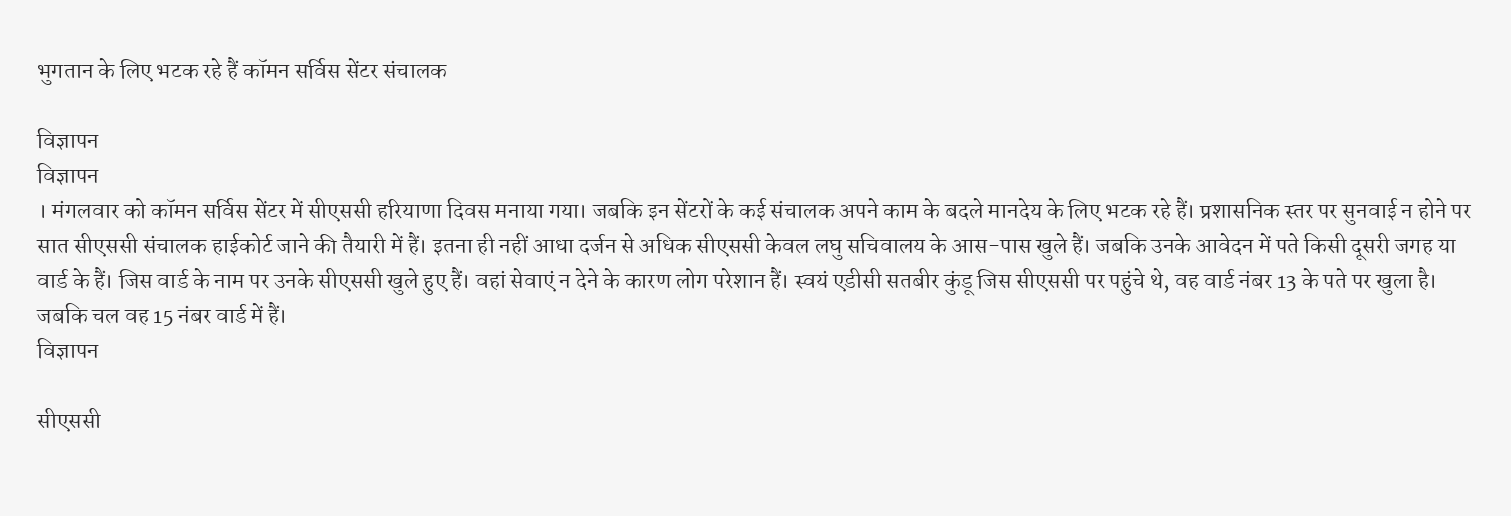भुगतान के लिए भटक रहे हैं कॉमन सर्विस सेंटर संचालक

विज्ञापन
विज्ञापन
। मंगलवार को कॉमन सर्विस सेंटर में सीएससी हरियाणा दिवस मनाया गया। जबकि इन सेंटरों के कई संचालक अपने काम के बदले मानदेय के लिए भटक रहे हैं। प्रशासनिक स्तर पर सुनवाई न होने पर सात सीएससी संचालक हाईकोर्ट जाने की तैयारी में हैं। इतना ही नहीं आधा दर्जन से अधिक सीएससी केवल लघु सचिवालय के आस-पास खुले हैं। जबकि उनके आवेदन में पते किसी दूसरी जगह या वार्ड के हैं। जिस वार्ड के नाम पर उनके सीएससी खुले हुए हैं। वहां सेवाएं न देने के कारण लोग परेशान हैं। स्वयं एडीसी सतबीर कुंडू जिस सीएससी पर पहुंचे थे, वह वार्ड नंबर 13 के पते पर खुला है। जबकि चल वह 15 नंबर वार्ड में हैं।
विज्ञापन

सीएससी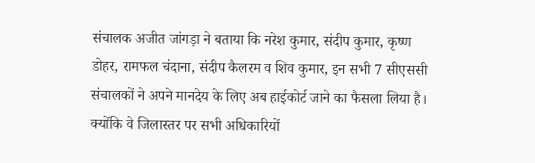संचालक अजीत जांगड़ा ने बताया कि नरेश कुमार, संदीप कुमार, कृष्ण डोहर, रामफल चंदाना, संदीप कैलरम व शिव कुमार, इन सभी 7 सीएससी संचालकों ने अपने मानदेय के लिए अब हाईकोर्ट जाने का फैसला लिया है। क्योंकि वे जिलास्तर पर सभी अधिकारियों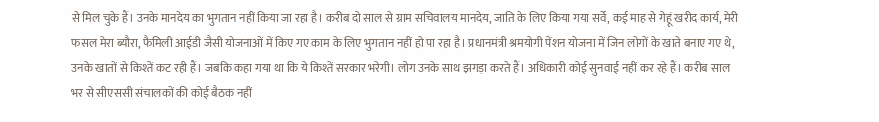से मिल चुके हैं। उनके मानदेय का भुगतान नहीं किया जा रहा है। करीब दो साल से ग्राम सचिवालय मानदेय, जाति के लिए किया गया सर्वे, कई माह से गेहूं खरीद कार्य, मेरी फसल मेरा ब्यौरा, फैमिली आईडी जैसी योजनाओं में किए गए काम के लिए भुगतान नहीं हो पा रहा है। प्रधानमंत्री श्रमयोगी पेंशन योजना में जिन लोगों के खाते बनाए गए थे, उनके खातों से किश्तें कट रही हैं। जबकि कहा गया था कि ये किश्तें सरकार भरेगी। लोग उनके साथ झगड़ा करते हैं। अधिकारी कोई सुनवाई नहीं कर रहे हैं। करीब साल भर से सीएससी संचालकों की कोई बैठक नहीं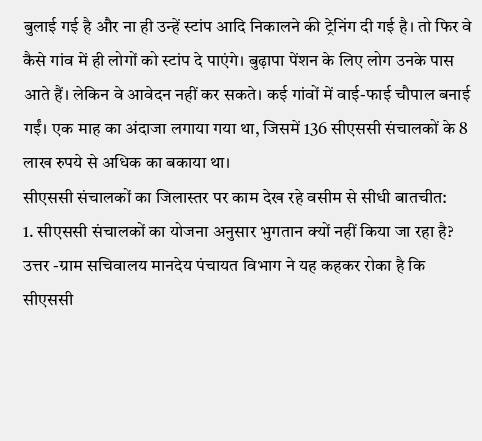बुलाई गई है और ना ही उन्हें स्टांप आदि निकालने की ट्रेनिंग दी गई है। तो फिर वे कैसे गांव में ही लोगों को स्टांप दे पाएंगे। बुढ़ापा पेंशन के लिए लोग उनके पास आते हैं। लेकिन वे आवेदन नहीं कर सकते। कई गांवों में वाई-फाई चौपाल बनाई गईं। एक माह का अंदाजा लगाया गया था, जिसमें 136 सीएससी संचालकों के 8 लाख रुपये से अधिक का बकाया था।
सीएससी संचालकों का जिलास्तर पर काम देख रहे वसीम से सीधी बातचीत:
1. सीएससी संचालकों का योजना अनुसार भुगतान क्यों नहीं किया जा रहा है?
उत्तर -ग्राम सचिवालय मानदेय पंचायत विभाग ने यह कहकर रोका है कि सीएससी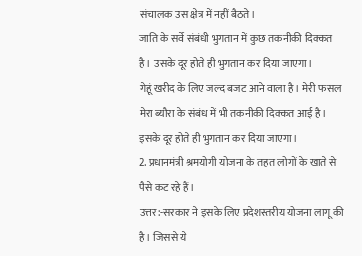संचालक उस क्षेत्र में नहीं बैठते।
जाति के सर्वे संबंधी भुगतान में कुछ तकनीकी दिक्कत है। उसके दूर होते ही भुगतान कर दिया जाएगा।
गेहूं खरीद के लिए जल्द बजट आने वाला है। मेरी फसल मेरा ब्यौरा के संबंध में भी तकनीकी दिक्कत आई है। इसके दूर होते ही भुगतान कर दिया जाएगा।
2. प्रधानमंत्री श्रमयोगी योजना के तहत लोगों के खाते से पैसे कट रहे हैं।
उत्तर:-सरकार ने इसके लिए प्रदेशस्तरीय योजना लागू की है। जिससे ये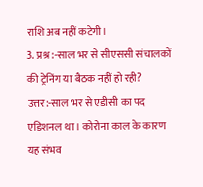राशि अब नहीं कटेगी।
3. प्रश्र:-साल भर से सीएससी संचालकों की ट्रेनिंग या बैठक नहीं हो रही?
उत्तर:-साल भर से एडीसी का पद एडिशनल था। कोरोना काल के कारण यह संभव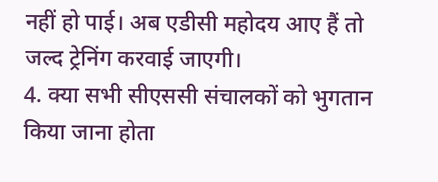नहीं हो पाई। अब एडीसी महोदय आए हैं तो जल्द ट्रेनिंग करवाई जाएगी।
4. क्या सभी सीएससी संचालकों को भुगतान किया जाना होता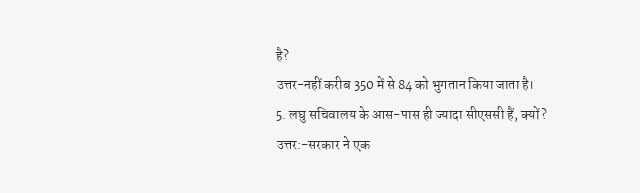है?
उत्तर-नहीं करीब 350 में से 84 को भुगतान किया जाता है।
5. लघु सचिवालय के आस-पास ही ज्यादा सीएससी हैं, क्यों?
उत्तर:-सरकार ने एक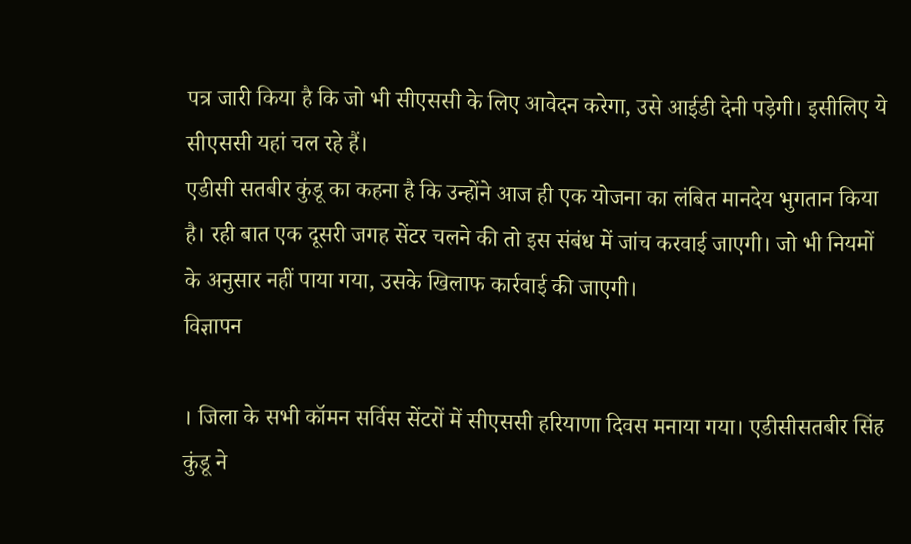पत्र जारी किया है कि जो भी सीएससी के लिए आवेदन करेगा, उसे आईडी देनी पड़ेगी। इसीलिए ये सीएससी यहां चल रहे हैं।
एडीसी सतबीर कुंडू का कहना है कि उन्होंने आज ही एक योजना का लंबित मानदेय भुगतान किया है। रही बात एक दूसरी जगह सेंटर चलने की तो इस संबंध में जांच करवाई जाएगी। जो भी नियमों के अनुसार नहीं पाया गया, उसके खिलाफ कार्रवाई की जाएगी।
विज्ञापन

। जिला के सभी कॉमन सर्विस सेंटरों में सीएससी हरियाणा दिवस मनाया गया। एडीसीसतबीर सिंह कुंडू ने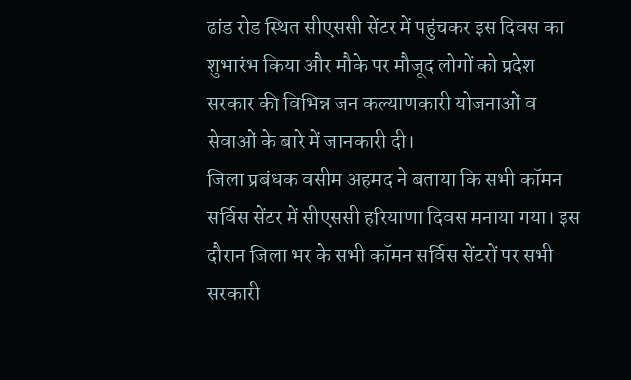ढांड रोड स्थित सीएससी सेंटर में पहुंचकर इस दिवस का शुभारंभ किया और मौके पर मौजूद लोगों को प्रदेश सरकार की विभिन्न जन कल्याणकारी योजनाओं व सेवाओं के बारे में जानकारी दी।
जिला प्रबंधक वसीम अहमद ने बताया कि सभी कॉमन सर्विस सेंटर में सीएससी हरियाणा दिवस मनाया गया। इस दौरान जिला भर के सभी कॉमन सर्विस सेंटरों पर सभी सरकारी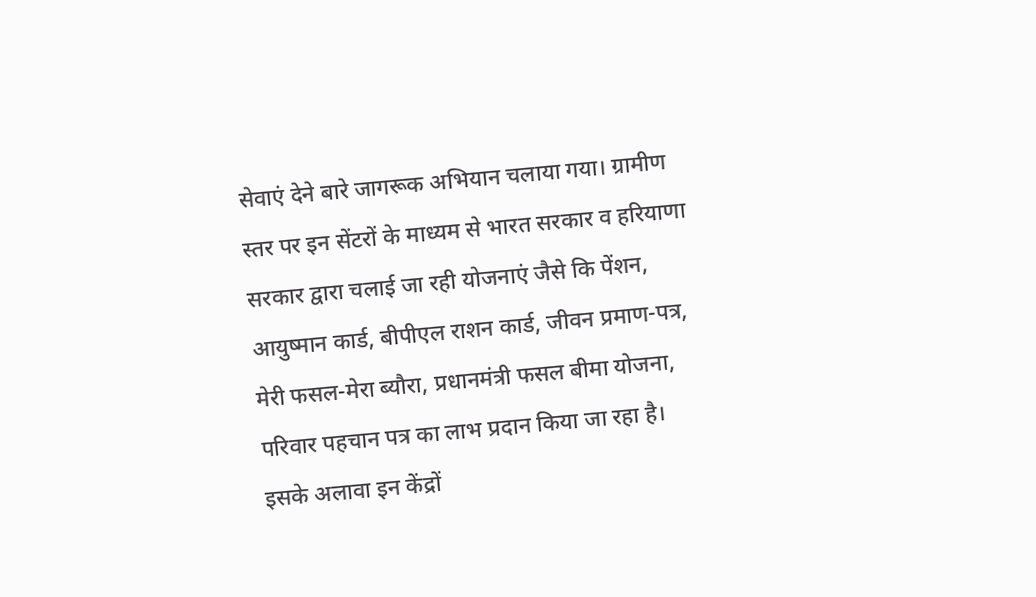सेवाएं देने बारे जागरूक अभियान चलाया गया। ग्रामीण स्तर पर इन सेंटरों के माध्यम से भारत सरकार व हरियाणा सरकार द्वारा चलाई जा रही योजनाएं जैसे कि पेंशन, आयुष्मान कार्ड, बीपीएल राशन कार्ड, जीवन प्रमाण-पत्र, मेरी फसल-मेरा ब्यौरा, प्रधानमंत्री फसल बीमा योजना, परिवार पहचान पत्र का लाभ प्रदान किया जा रहा है। इसके अलावा इन केंद्रों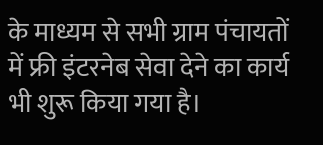के माध्यम से सभी ग्राम पंचायतों में फ्री इंटरनेब सेवा देने का कार्य भी शुरू किया गया है।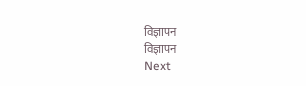विज्ञापन
विज्ञापन
Next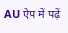AU ऐप में पढ़ें